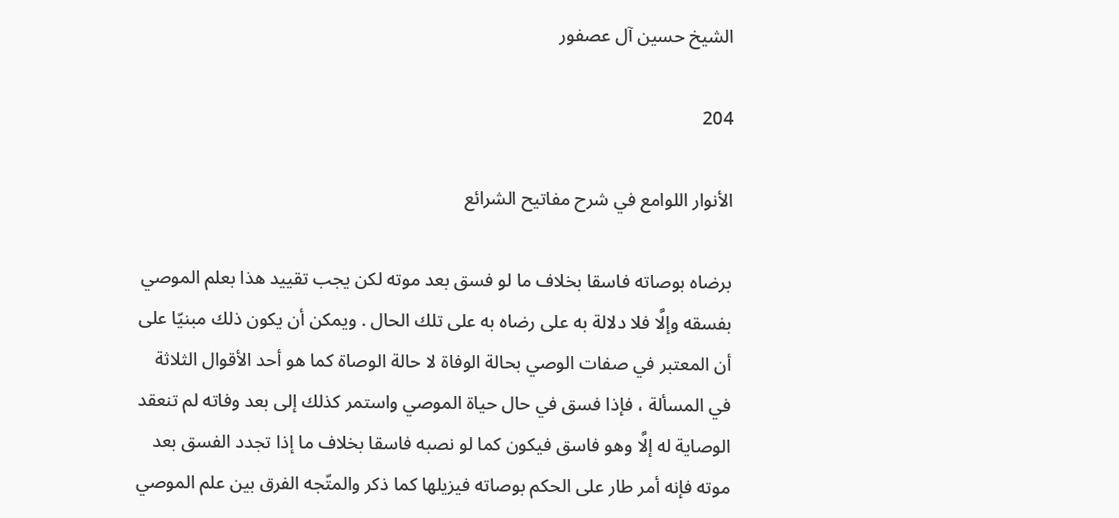الشيخ حسين آل عصفور

204

الأنوار اللوامع في شرح مفاتيح الشرائع

برضاه بوصاته فاسقا بخلاف ما لو فسق بعد موته لكن يجب تقييد هذا بعلم الموصي بفسقه وإلَّا فلا دلالة به على رضاه به على تلك الحال . ويمكن أن يكون ذلك مبنيّا على أن المعتبر في صفات الوصي بحالة الوفاة لا حالة الوصاة كما هو أحد الأقوال الثلاثة في المسألة ، فإذا فسق في حال حياة الموصي واستمر كذلك إلى بعد وفاته لم تنعقد الوصاية له إلَّا وهو فاسق فيكون كما لو نصبه فاسقا بخلاف ما إذا تجدد الفسق بعد موته فإنه أمر طار على الحكم بوصاته فيزيلها كما ذكر والمتّجه الفرق بين علم الموصي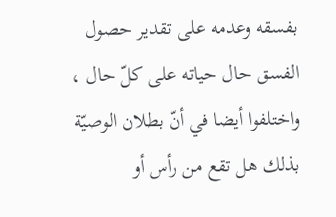بفسقه وعدمه على تقدير حصول الفسق حال حياته على كلّ حال ، واختلفوا أيضا في أنّ بطلان الوصيّة بذلك هل تقع من رأس أو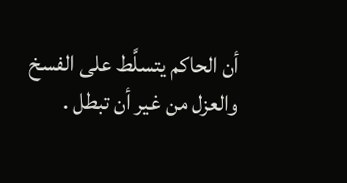أن الحاكم يتسلَّط على الفسخ والعزل من غير أن تبطل .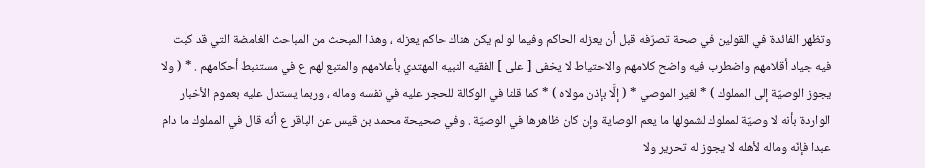وتظهر الفائدة في القولين في صحة تصرّفه قبل أن يعزله الحاكم وفيما لو لم يكن هناك حاكم يعزله ، وهذا المبحث من المباحث الغامضة التي قد كبت فيه جياد أقلامهم واضطرب فيه واضح كلامهم والاحتياط لا يخفى [ على ] الفقيه النبيه المهتدي بأعلامهم والمتبع لهم ع في مستنبط أحكامهم . * ( ولا يجوز الوصيّة إلى المملوك ) * لغير الموصي * ( إلَّا بإذن مولاه ) * كما قلنا في الوكالة للحجر عليه في نفسه وماله ، وربما يستدل عليه بعموم الأخبار الواردة بأنه لا وصيّة لمملوك لشمولها ما يعم الوصاية وإن كان ظاهرها في الوصيّة . وفي صحيحة محمد بن قيس عن الباقر ع أنّه قال في المملوك ما دام عبدا فإنّه وماله لأهله لا يجوز له تحرير ولا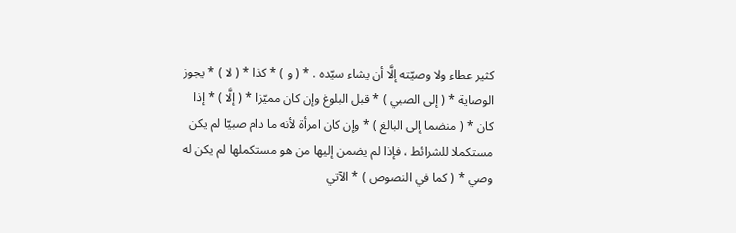كثير عطاء ولا وصيّته إلَّا أن يشاء سيّده . * ( و ) * كذا * ( لا ) * يجوز الوصاية * ( إلى الصبي ) * قبل البلوغ وإن كان مميّزا * ( إلَّا ) * إذا كان * ( منضما إلى البالغ ) * وإن كان امرأة لأنه ما دام صبيّا لم يكن مستكملا للشرائط ، فإذا لم يضمن إليها من هو مستكملها لم يكن له وصي * ( كما في النصوص ) * الآتي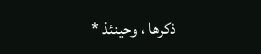ذكرها ، وحينئذ *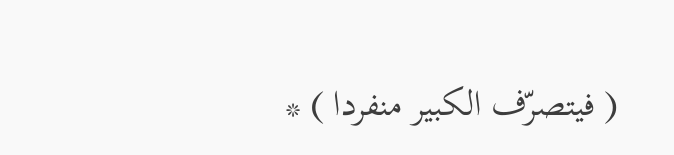( فيتصرّف الكبير منفردا ) *